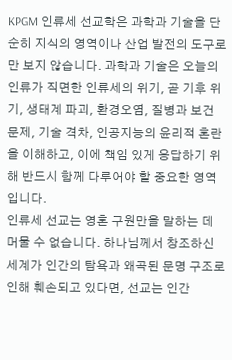KPGM 인류세 선교학은 과학과 기술을 단순히 지식의 영역이나 산업 발전의 도구로만 보지 않습니다. 과학과 기술은 오늘의 인류가 직면한 인류세의 위기, 곧 기후 위기, 생태계 파괴, 환경오염, 질병과 보건 문제, 기술 격차, 인공지능의 윤리적 혼란을 이해하고, 이에 책임 있게 응답하기 위해 반드시 함께 다루어야 할 중요한 영역입니다.
인류세 선교는 영혼 구원만을 말하는 데 머물 수 없습니다. 하나님께서 창조하신 세계가 인간의 탐욕과 왜곡된 문명 구조로 인해 훼손되고 있다면, 선교는 인간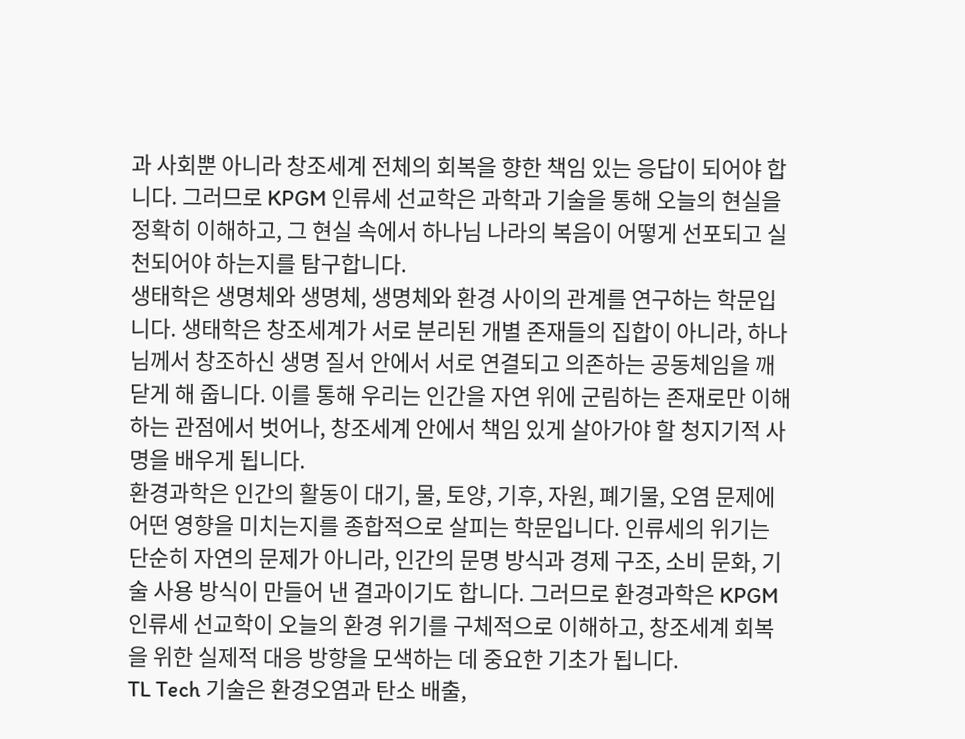과 사회뿐 아니라 창조세계 전체의 회복을 향한 책임 있는 응답이 되어야 합니다. 그러므로 KPGM 인류세 선교학은 과학과 기술을 통해 오늘의 현실을 정확히 이해하고, 그 현실 속에서 하나님 나라의 복음이 어떻게 선포되고 실천되어야 하는지를 탐구합니다.
생태학은 생명체와 생명체, 생명체와 환경 사이의 관계를 연구하는 학문입니다. 생태학은 창조세계가 서로 분리된 개별 존재들의 집합이 아니라, 하나님께서 창조하신 생명 질서 안에서 서로 연결되고 의존하는 공동체임을 깨닫게 해 줍니다. 이를 통해 우리는 인간을 자연 위에 군림하는 존재로만 이해하는 관점에서 벗어나, 창조세계 안에서 책임 있게 살아가야 할 청지기적 사명을 배우게 됩니다.
환경과학은 인간의 활동이 대기, 물, 토양, 기후, 자원, 폐기물, 오염 문제에 어떤 영향을 미치는지를 종합적으로 살피는 학문입니다. 인류세의 위기는 단순히 자연의 문제가 아니라, 인간의 문명 방식과 경제 구조, 소비 문화, 기술 사용 방식이 만들어 낸 결과이기도 합니다. 그러므로 환경과학은 KPGM 인류세 선교학이 오늘의 환경 위기를 구체적으로 이해하고, 창조세계 회복을 위한 실제적 대응 방향을 모색하는 데 중요한 기초가 됩니다.
TL Tech 기술은 환경오염과 탄소 배출,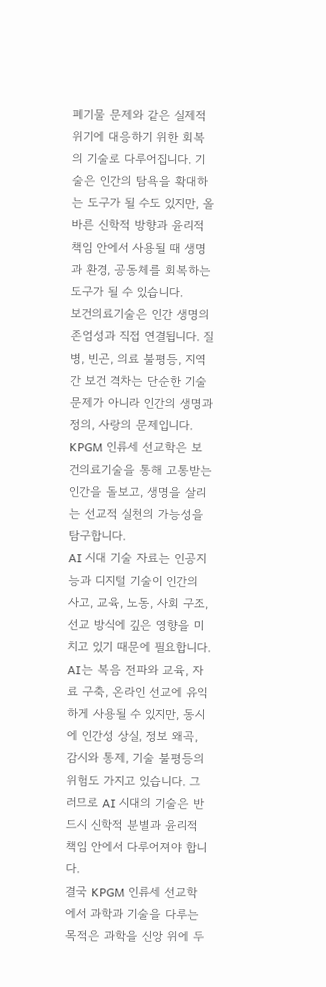폐기물 문제와 같은 실제적 위기에 대응하기 위한 회복의 기술로 다루어집니다. 기술은 인간의 탐욕을 확대하는 도구가 될 수도 있지만, 올바른 신학적 방향과 윤리적 책임 안에서 사용될 때 생명과 환경, 공동체를 회복하는 도구가 될 수 있습니다.
보건의료기술은 인간 생명의 존엄성과 직접 연결됩니다. 질병, 빈곤, 의료 불평등, 지역 간 보건 격차는 단순한 기술 문제가 아니라 인간의 생명과 정의, 사랑의 문제입니다. KPGM 인류세 선교학은 보건의료기술을 통해 고통받는 인간을 돌보고, 생명을 살리는 선교적 실천의 가능성을 탐구합니다.
AI 시대 기술 자료는 인공지능과 디지털 기술이 인간의 사고, 교육, 노동, 사회 구조, 선교 방식에 깊은 영향을 미치고 있기 때문에 필요합니다. AI는 복음 전파와 교육, 자료 구축, 온라인 선교에 유익하게 사용될 수 있지만, 동시에 인간성 상실, 정보 왜곡, 감시와 통제, 기술 불평등의 위험도 가지고 있습니다. 그러므로 AI 시대의 기술은 반드시 신학적 분별과 윤리적 책임 안에서 다루어져야 합니다.
결국 KPGM 인류세 선교학에서 과학과 기술을 다루는 목적은 과학을 신앙 위에 두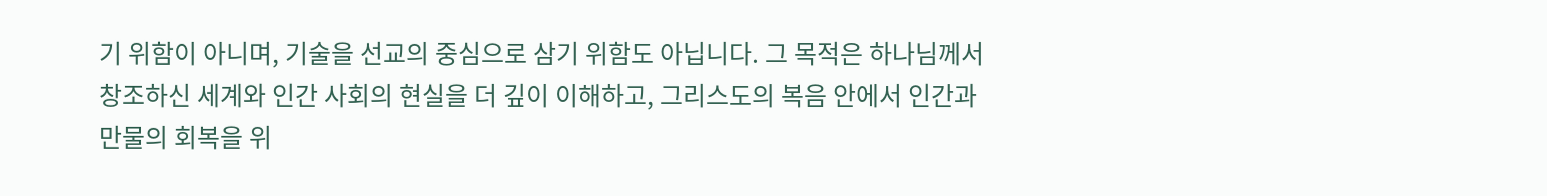기 위함이 아니며, 기술을 선교의 중심으로 삼기 위함도 아닙니다. 그 목적은 하나님께서 창조하신 세계와 인간 사회의 현실을 더 깊이 이해하고, 그리스도의 복음 안에서 인간과 만물의 회복을 위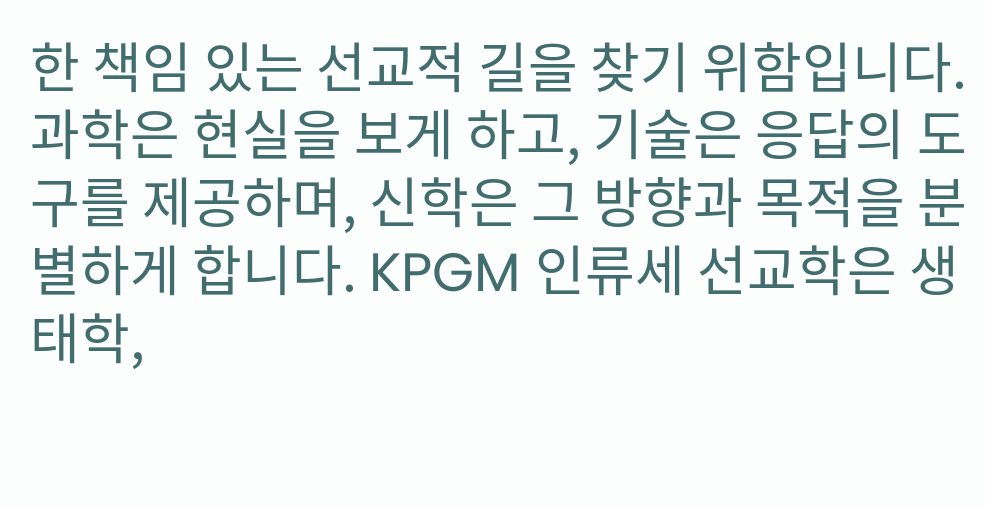한 책임 있는 선교적 길을 찾기 위함입니다.
과학은 현실을 보게 하고, 기술은 응답의 도구를 제공하며, 신학은 그 방향과 목적을 분별하게 합니다. KPGM 인류세 선교학은 생태학,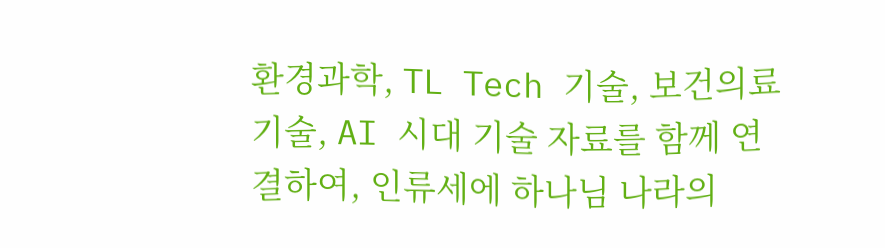환경과학, TL Tech 기술, 보건의료기술, AI 시대 기술 자료를 함께 연결하여, 인류세에 하나님 나라의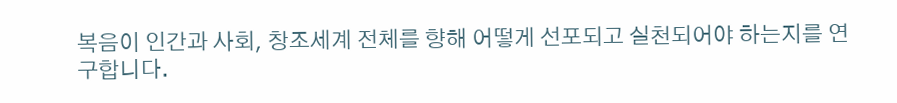복음이 인간과 사회, 창조세계 전체를 향해 어떻게 선포되고 실천되어야 하는지를 연구합니다.